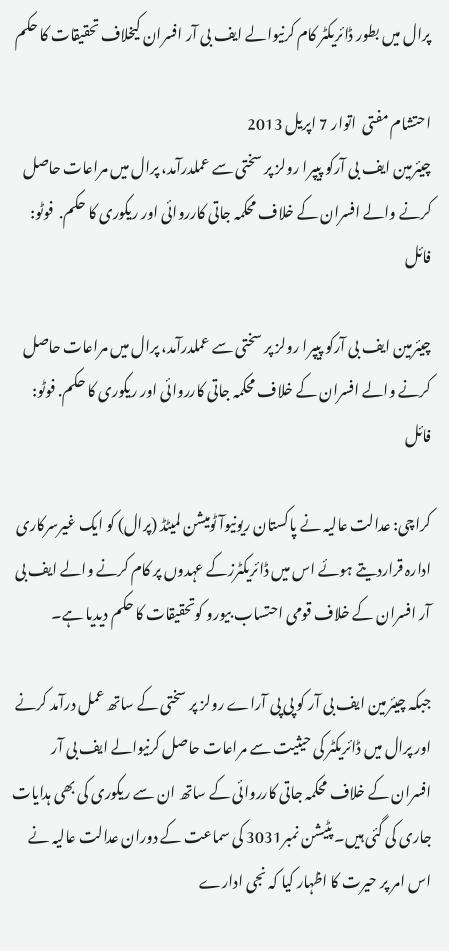پرال میں بطور ڈائریکٹر کام کرنیوالے ایف بی آر افسران کیخلاف تحقیقات کا حکم

احتشام مفتی  اتوار 7 اپريل 2013
چیئرمین ایف بی آرکو پیپرا رولز پر سختی سے عملدرآمد، پرال میں مراعات حاصل کرنے والے افسران کے خلاف محکمہ جاتی کارروائی اور ریکوری کا حکم.  فوٹو: فائل

چیئرمین ایف بی آرکو پیپرا رولز پر سختی سے عملدرآمد، پرال میں مراعات حاصل کرنے والے افسران کے خلاف محکمہ جاتی کارروائی اور ریکوری کا حکم. فوٹو: فائل

کراچی: عدالت عالیہ نے پاکستان ریونیوآٹومیشن لمیٹڈ (پرال) کو ایک غیرسرکاری ادارہ قراردیتے ہوئے اس میں ڈائریکٹرزکے عہدوں پر کام کرنے والے ایف بی آر افسران کے خلاف قومی احتساب بیورو کوتحقیقات کا حکم دیدیا ہے۔

جبکہ چیئرمین ایف بی آر کو پی پی آراے رولز پر سختی کے ساتھ عمل درآمد کرنے اور پرال میں ڈائریکٹر کی حیثیت سے مراعات حاصل کرنیوالے ایف بی آر افسران کے خلاف محکمہ جاتی کارروائی کے ساتھ ان سے ریکوری کی بھی ہدایات جاری کی گئی ہیں۔ پٹیشن نمبر3031 کی سماعت کے دوران عدالت عالیہ نے اس امر پر حیرت کا اظہار کیا کہ نجی ادارے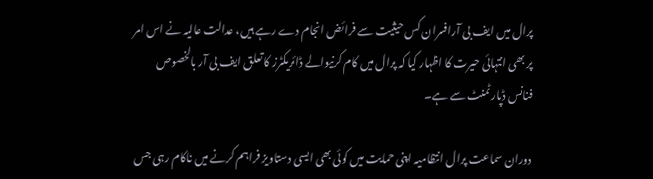پرال میں ایف بی آرافسران کس حیثیت سے فرائض انجام دے رہے ہیں، عدالت عالیہ نے اس امر پر بھی انتہائی حیرت کا اظہار کیا کہ پرال میں کام کرنیوالے ڈائریکٹرز کا تعلق ایف بی آر بالخصوص فنانس ڈپارٹمنٹ سے ہے۔

دوران سماعت پرال انتظامیہ اپنی حمایت میں کوئی بھی ایسی دستاویز فراہم کرنے میں ناکام رہی جس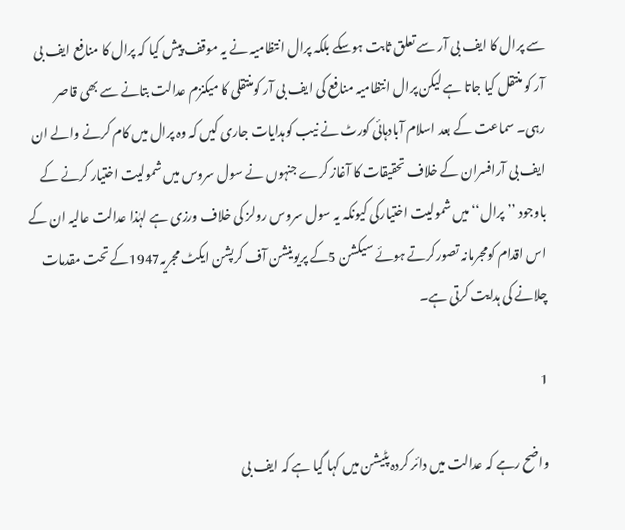سے پرال کا ایف بی آر سے تعلق ثابت ہوسکے بلکہ پرال انتظامیہ نے یہ موقف پیش کیا کہ پرال کا منافع ایف بی آر کو منتقل کیا جاتا ہے لیکن پرال انتظامیہ منافع کی ایف بی آر کومنتقلی کا میکنزم عدالت بتانے سے بھی قاصر رہی۔ سماعت کے بعد اسلام آبادہائی کورٹ نے نیب کوہدایات جاری کیں کہ وہ پرال میں کام کرنے والے ان ایف بی آرافسران کے خلاف تحقیقات کا آغاز کرے جنہوں نے سول سروس میں شمولیت اختیار کرنے کے باوجود ’’پرال‘‘ میں شمولیت اختیارکی کیونکہ یہ سول سروس رولز کی خلاف ورزی ہے لہٰذا عدالت عالیہ ان کے اس اقدام کومجرمانہ تصورکرتے ہوئے سیکشن 5کے پریوینشن آف کرپشن ایکٹ مجریہ1947کے تحت مقدمات چلانے کی ہدایت کرتی ہے۔

1

واضح رہے کہ عدالت میں دائر کردہ پٹیشن میں کہا گیا ہے کہ ایف بی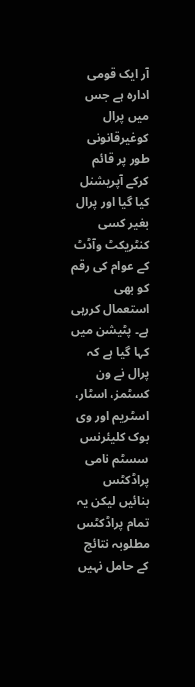آر ایک قومی ادارہ ہے جس میں پرال کوغیرقانونی طور پر قائم کرکے آپریشنل کیا گیا اور پرال بغیر کسی کنٹریکٹ وآڈٹ کے عوام کی رقم کو بھی استعمال کررہی ہے۔ پٹیشن میں کہا گیا ہے کہ پرال نے ون کسٹمز، اسٹار، اسٹریم اور وی بوک کلیئرنس سسٹم نامی پراڈکٹس بنائیں لیکن یہ تمام پراڈکٹس مطلوبہ نتائج کے حامل نہیں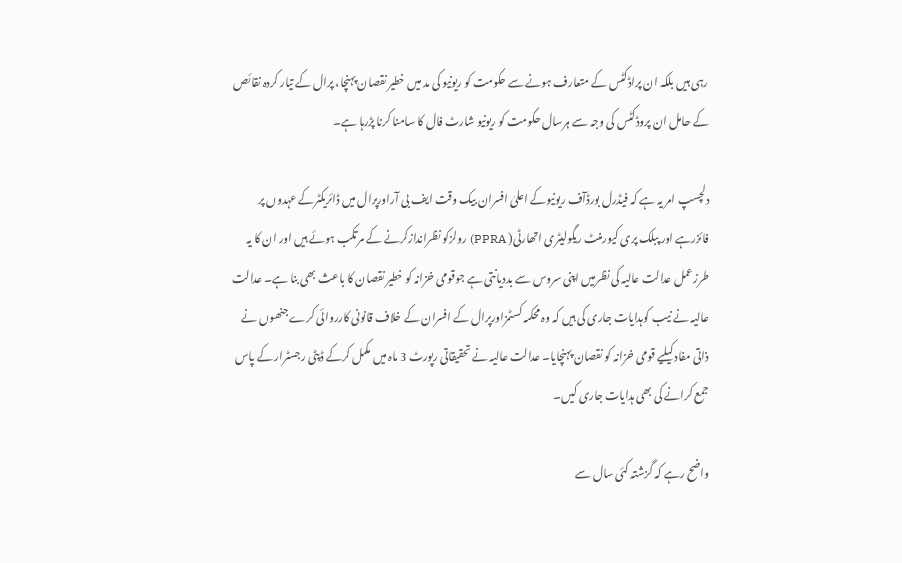رہی ہیں بلکہ ان پراڈکٹس کے متعارف ہونے سے حکومت کو ریونیو کی مد میں خطیر نقصان پہنچا، پرال کے تیار کردہ نقائص کے حامل ان پروڈکٹس کی وجہ سے ہرسال حکومت کو ریونیو شارٹ فال کا سامنا کرنا پڑرہا ہے۔

دلچسپ امر یہ ہے کہ فیڈرل بورڈآف ریونیوکے اعلیٰ افسران بیک وقت ایف بی آراورپرال میں ڈائریکٹرکے عہدوں پر فائزرہے اور پبلک پری کیورمنٹ ریگولیٹری اتھارٹی( PPRA) رولزکو نظراندازکرنے کے مرتکب ہوئے ہیں اور ان کا یہ طرزعمل عدالت عالیہ کی نظرمیں اپنی سروس سے بددیانتی ہے جوقومی خزانہ کو خطیر نقصان کا باعث بھی بنا ہے۔ عدالت عالیہ نے نیب کوہدایات جاری کی ہیں کہ وہ محکمہ کسٹمزاورپرال کے افسران کے خلاف قانونی کارروائی کرے جنھوں نے ذاتی مفاد کیلیے قومی خزانہ کو نقصان پہنچایا۔ عدالت عالیہ نے تحقیقاتی رپورٹ 3 ماہ میں مکمل کرکے ڈپٹی رجسٹرار کے پاس جمع کرانے کی بھی ہدایات جاری کیں۔

واضح رہے کہ گزشتہ کئی سال سے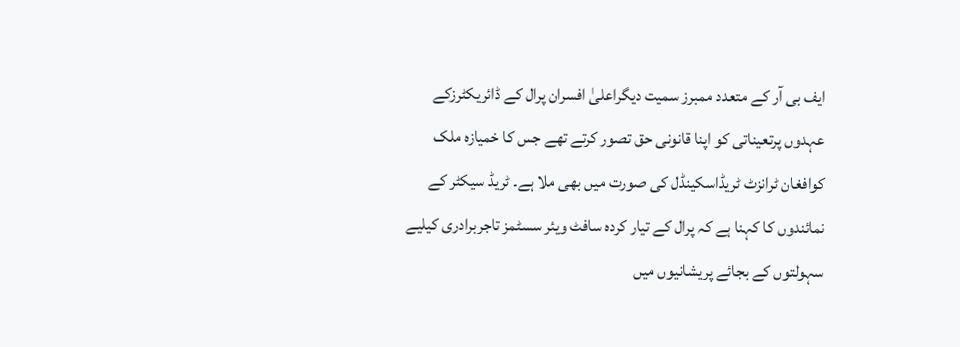ایف بی آر کے متعدد ممبرز سمیت دیگراعلیٰ افسران پرال کے ڈائریکٹرزکے عہدوں پرتعیناتی کو اپنا قانونی حق تصور کرتے تھے جس کا خمیازہ ملک کوافغان ٹرانزٹ ٹریڈاسکینڈل کی صورت میں بھی ملا ہے۔ ٹریڈ سیکٹر کے نمائندوں کا کہنا ہے کہ پرال کے تیار کردہ سافٹ ویئر سسٹمز تاجربرادری کیلیے سہولتوں کے بجائے پریشانیوں میں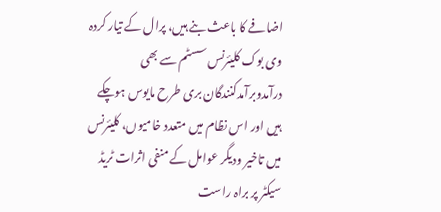اضافے کا باعث بنے ہیں، پرال کے تیار کردہ وی بوک کلیئرنس سسٹم سے بھی درآمدوبرآمدکنندگان بری طرح مایوس ہوچکے ہیں اور اس نظام میں متعدد خامیوں، کلیئرنس میں تاخیر ودیگر عوامل کے منفی اثرات ٹریڈ سیکٹر پر براہ راست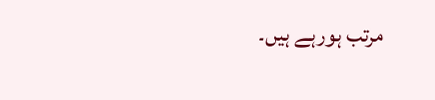مرتب ہورہے ہیں۔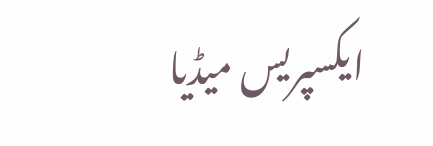ایکسپریس میڈیا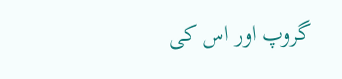گروپ اور اس کی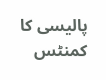پالیسی کا کمنٹس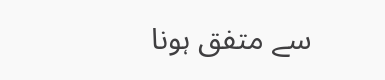سے متفق ہونا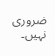ضروری نہیں۔